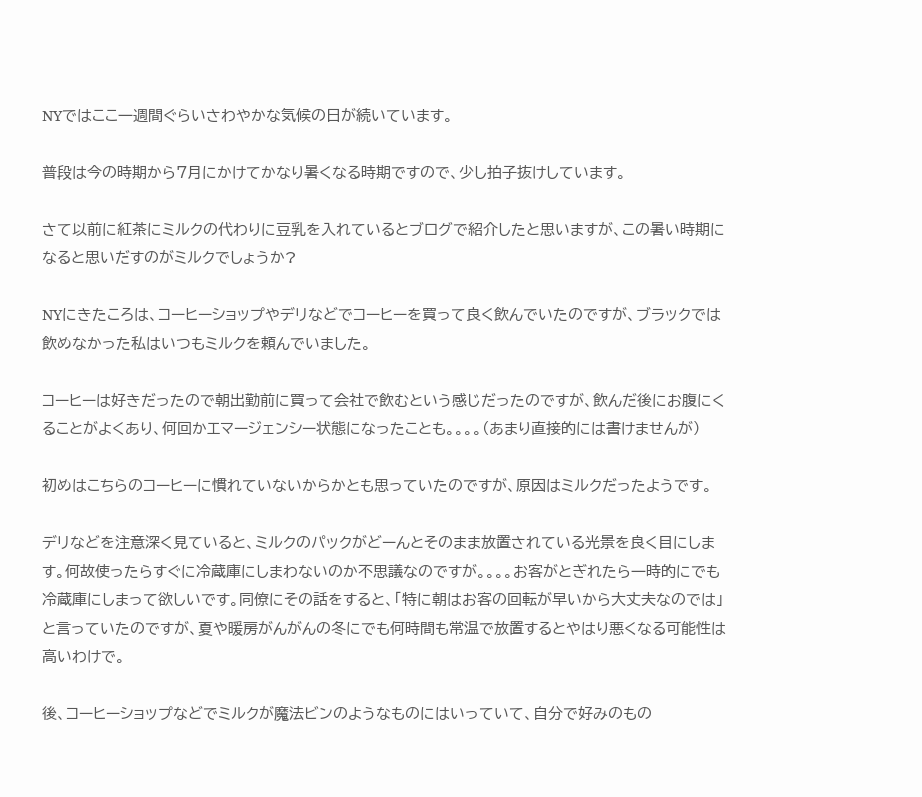NYではここ一週間ぐらいさわやかな気候の日が続いています。

普段は今の時期から7月にかけてかなり暑くなる時期ですので、少し拍子抜けしています。

さて以前に紅茶にミルクの代わりに豆乳を入れているとブログで紹介したと思いますが、この暑い時期になると思いだすのがミルクでしょうか?

NYにきたころは、コーヒーショップやデリなどでコーヒーを買って良く飲んでいたのですが、ブラックでは飲めなかった私はいつもミルクを頼んでいました。

コーヒーは好きだったので朝出勤前に買って会社で飲むという感じだったのですが、飲んだ後にお腹にくることがよくあり、何回かエマージェンシー状態になったことも。。。。(あまり直接的には書けませんが)

初めはこちらのコーヒーに慣れていないからかとも思っていたのですが、原因はミルクだったようです。

デリなどを注意深く見ていると、ミルクのパックがどーんとそのまま放置されている光景を良く目にします。何故使ったらすぐに冷蔵庫にしまわないのか不思議なのですが。。。。お客がとぎれたら一時的にでも冷蔵庫にしまって欲しいです。同僚にその話をすると、「特に朝はお客の回転が早いから大丈夫なのでは」と言っていたのですが、夏や暖房がんがんの冬にでも何時間も常温で放置するとやはり悪くなる可能性は高いわけで。

後、コーヒーショップなどでミルクが魔法ビンのようなものにはいっていて、自分で好みのもの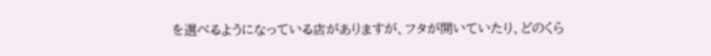を選べるようになっている店がありますが、フタが開いていたり、どのくら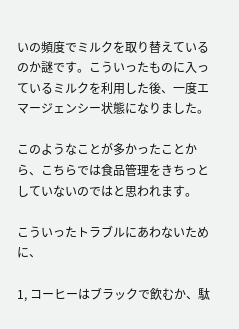いの頻度でミルクを取り替えているのか謎です。こういったものに入っているミルクを利用した後、一度エマージェンシー状態になりました。

このようなことが多かったことから、こちらでは食品管理をきちっとしていないのではと思われます。

こういったトラブルにあわないために、

1, コーヒーはブラックで飲むか、駄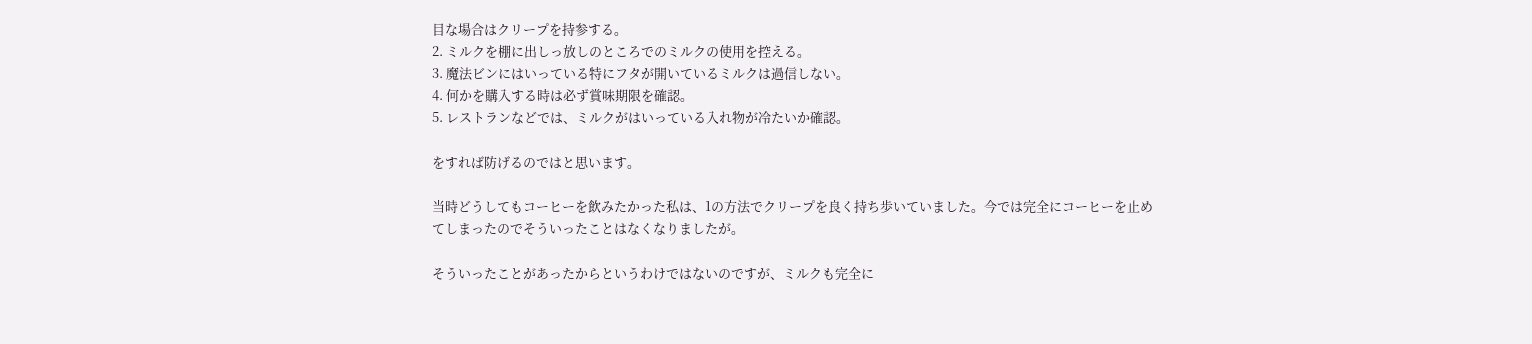目な場合はクリープを持参する。
2. ミルクを棚に出しっ放しのところでのミルクの使用を控える。
3. 魔法ビンにはいっている特にフタが開いているミルクは過信しない。
4. 何かを購入する時は必ず賞味期限を確認。
5. レストランなどでは、ミルクがはいっている入れ物が冷たいか確認。

をすれば防げるのではと思います。

当時どうしてもコーヒーを飲みたかった私は、1の方法でクリープを良く持ち歩いていました。今では完全にコーヒーを止めてしまったのでそういったことはなくなりましたが。

そういったことがあったからというわけではないのですが、ミルクも完全に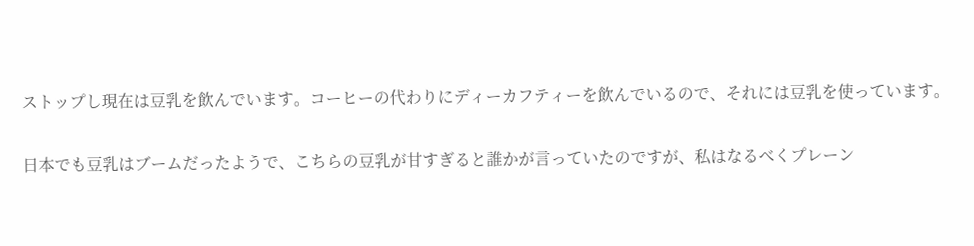ストップし現在は豆乳を飲んでいます。コーヒーの代わりにディーカフティーを飲んでいるので、それには豆乳を使っています。

日本でも豆乳はブームだったようで、こちらの豆乳が甘すぎると誰かが言っていたのですが、私はなるべくプレーン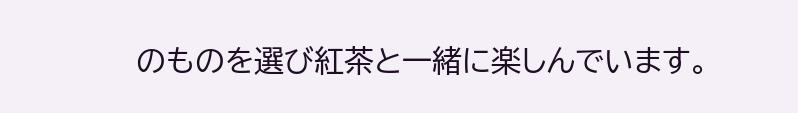のものを選び紅茶と一緒に楽しんでいます。